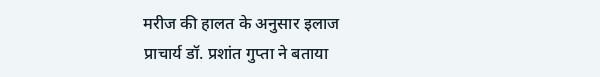मरीज की हालत के अनुसार इलाज
प्राचार्य डॉ. प्रशांत गुप्ता ने बताया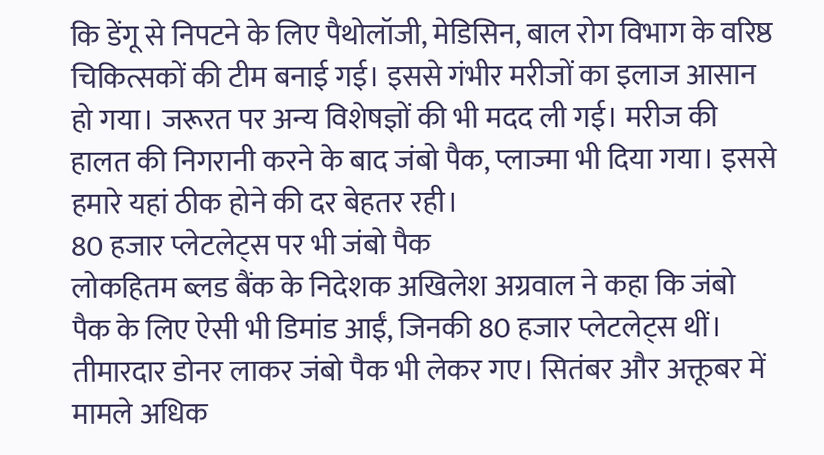कि डेंगू से निपटने के लिए पैथोलॉजी, मेडिसिन, बाल रोग विभाग के वरिष्ठ चिकित्सकों की टीम बनाई गई। इससे गंभीर मरीजों का इलाज आसान हो गया। जरूरत पर अन्य विशेषज्ञों की भी मदद ली गई। मरीज की हालत की निगरानी करने के बाद जंबो पैक, प्लाज्मा भी दिया गया। इससे हमारे यहां ठीक होने की दर बेहतर रही।
80 हजार प्लेटलेट्स पर भी जंबो पैक
लोकहितम ब्लड बैंक के निदेशक अखिलेश अग्रवाल ने कहा कि जंबो पैक के लिए ऐसी भी डिमांड आईं, जिनकी 80 हजार प्लेटलेट्स थीं। तीमारदार डोनर लाकर जंबो पैक भी लेकर गए। सितंबर और अक्तूबर में मामले अधिक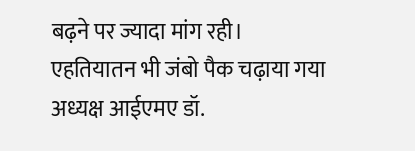बढ़ने पर ज्यादा मांग रही।
एहतियातन भी जंबो पैक चढ़ाया गया
अध्यक्ष आईएमए डॉ.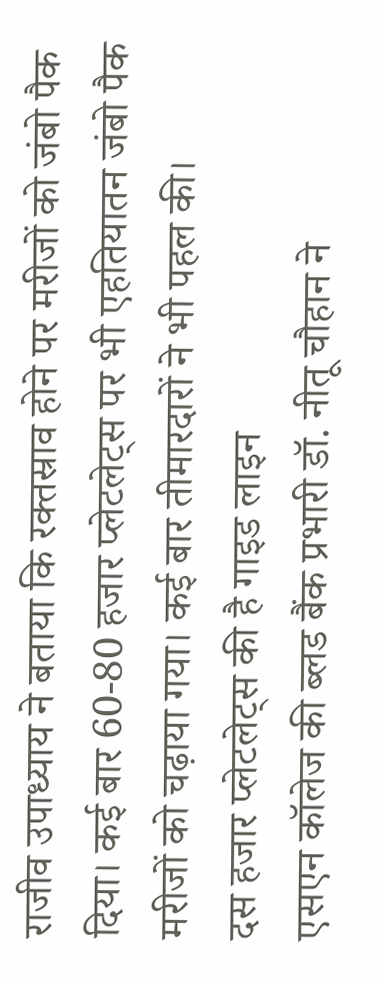राजीव उपाध्याय ने बताया कि रक्तस्राव होने पर मरीजों को जंबो पैक दिया। कई बार 60-80 हजार प्लेटलेट्स पर भी एहतियातन जंबो पैक मरीजों को चढ़ाया गया। कई बार तीमारदारों ने भी पहल की।
दस हजार प्लेटलेट्स की है गाइड लाइन
एसएन कॉलेज की ब्लड बैंक प्रभारी डॉ. नीतू चौहान ने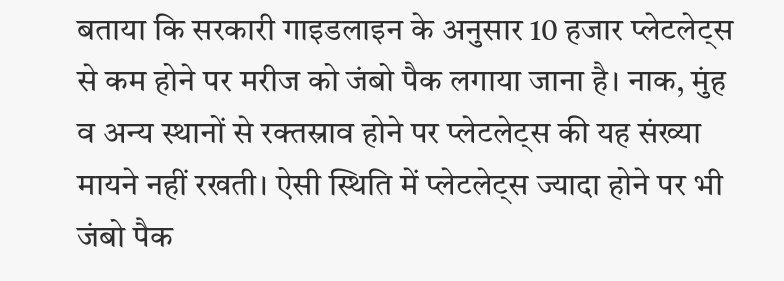बताया कि सरकारी गाइडलाइन के अनुसार 10 हजार प्लेटलेट्स से कम होने पर मरीज को जंबो पैक लगाया जाना है। नाक, मुंह व अन्य स्थानों से रक्तस्राव होने पर प्लेटलेट्स की यह संख्या मायने नहीं रखती। ऐसी स्थिति में प्लेटलेट्स ज्यादा होने पर भी जंबो पैक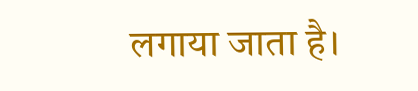लगाया जाता है।